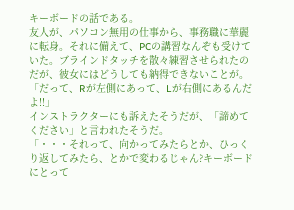キーボードの話である。
友人が、パソコン無用の仕事から、事務職に華麗に転身。それに備えて、PCの講習なんぞも受けていた。ブラインドタッチを散々練習させられたのだが、彼女にはどうしても納得できないことが。
「だって、Rが左側にあって、Lが右側にあるんだよ!!」
インストラクターにも訴えたそうだが、「諦めてください」と言われたそうだ。
「・・・それって、向かってみたらとか、ひっくり返してみたら、とかで変わるじゃん?キーボードにとって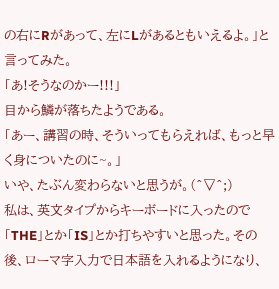の右にRがあって、左にLがあるともいえるよ。」と言ってみた。
「あ!そうなのかー!!!」
目から鱗が落ちたようである。
「あー、講習の時、そういってもらえれば、もっと早く身についたのに~。」
いや、たぶん変わらないと思うが。(^▽^;)
私は、英文タイプからキーボードに入ったので「THE」とか「IS」とか打ちやすいと思った。その後、ローマ字入力で日本語を入れるようになり、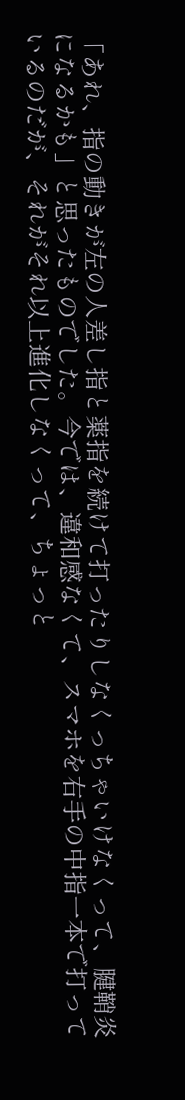「あれ、指の動きが左の人差し指と薬指を続けて打ったりしなくっちゃいけなくって、腱鞘炎になるかも」と思ったものでした。今では、違和感なくて、スマホを右手の中指一本で打っているのだが、それがそれ以上進化しなくって、ちょっと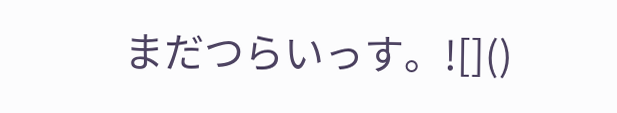まだつらいっす。![]()